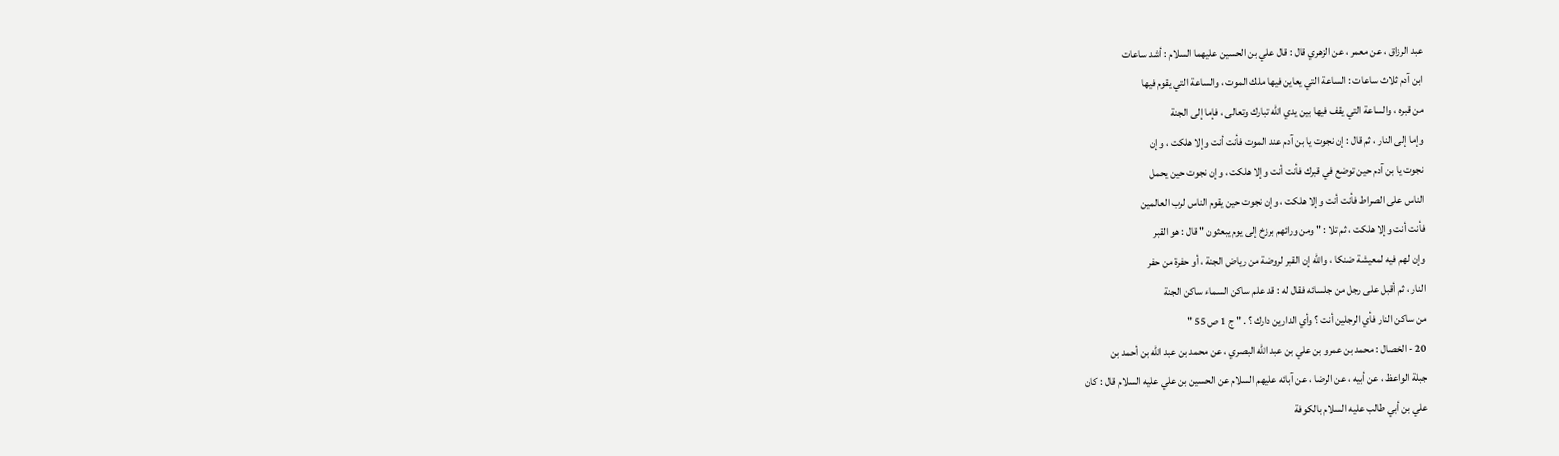عبد الرزاق ، عن معمر ، عن الزهري قال : قال علي بن الحسين عليهما السلام : أشد ساعات
ابن آدم ثلاث ساعات : الساعة التي يعاين فيها ملك الموت ، والساعة التي يقوم فيها
من قبره ، والساعة التي يقف فيها بين يدي الله تبارك وتعالى ، فإما إلى الجنة
وإما إلى النار ، ثم قال : إن نجوت يا بن آدم عند الموت فأنت أنت وإلا هلكت ، وإن
نجوت يا بن آدم حين توضع في قبرك فأنت أنت وإلا هلكت ، وإن نجوت حين يحمل
الناس على الصراط فأنت أنت وإلا هلكت ، وإن نجوت حين يقوم الناس لرب العالمين
فأنت أنت وإلا هلكت ، ثم تلا : " ومن ورائهم برزخ إلى يوم يبعثون " قال : هو القبر
وإن لهم فيه لمعيشة ضنكا ، والله إن القبر لروضة من رياض الجنة ، أو حفرة من حفر
النار ، ثم أقبل على رجل من جلسائه فقال له : قد علم ساكن السماء ساكن الجنة
من ساكن النار فأي الرجلين أنت ؟ وأي الدارين دارك ؟ . " ج 1 ص 55 "
20 - الخصال : محمد بن عمرو بن علي بن عبد الله البصري ، عن محمد بن عبد الله بن أحمد بن
جبلة الواعظ ، عن أبيه ، عن الرضا ، عن آبائه عليهم السلام عن الحسين بن علي عليه السلام قال : كان
علي بن أبي طالب عليه السلام بالكوفة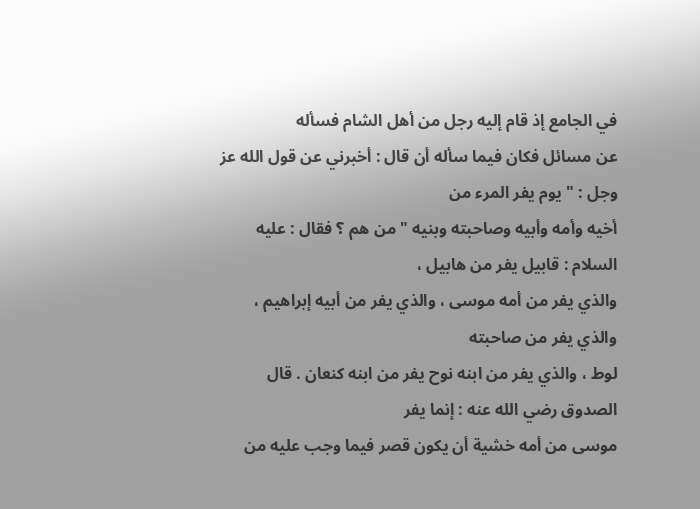في الجامع إذ قام إليه رجل من أهل الشام فسأله
عن مسائل فكان فيما سأله أن قال : أخبرني عن قول الله عز وجل : " يوم يفر المرء من
أخيه وأمه وأبيه وصاحبته وبنيه " من هم ؟ فقال : عليه السلام : قابيل يفر من هابيل ،
والذي يفر من أمه موسى ، والذي يفر من أبيه إبراهيم ، والذي يفر من صاحبته
لوط ، والذي يفر من ابنه نوح يفر من ابنه كنعان . قال الصدوق رضي الله عنه : إنما يفر
موسى من أمه خشية أن يكون قصر فيما وجب عليه من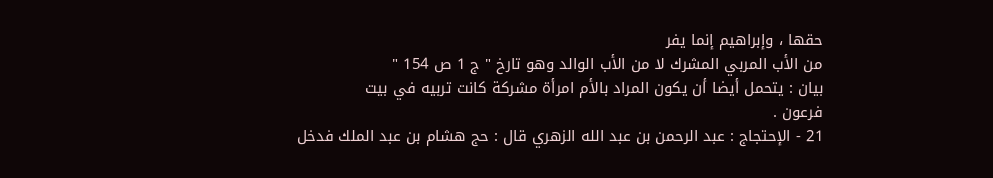حقها ، وإبراهيم إنما يفر
من الأب المربي المشرك لا من الأب الوالد وهو تارخ " ج 1 ص 154 "
بيان : يتحمل أيضا أن يكون المراد بالأم امرأة مشركة كانت تربيه في بيت
فرعون .
21 - الإحتجاج : عبد الرحمن بن عبد الله الزهري قال : حج هشام بن عبد الملك فدخل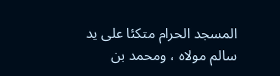المسجد الحرام متكئا على يد سالم مولاه ، ومحمد بن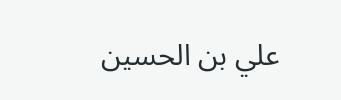علي بن الحسين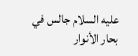عليه السلام جالس في
بحار الأنوار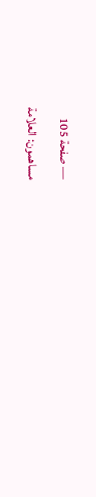— صفحة 105
مساهمون: العلامة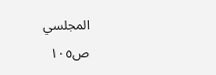المجلسي
ص١٠٥